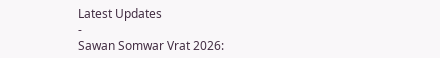Latest Updates
-
Sawan Somwar Vrat 2026: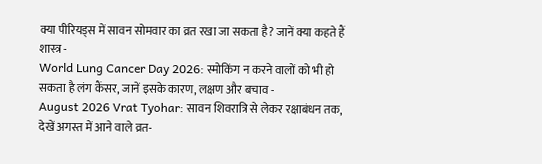क्या पीरियड्स में सावन सोमवार का व्रत रखा जा सकता है? जानें क्या कहते हैं शास्त्र -
World Lung Cancer Day 2026: स्मोकिंग न करने वालों को भी हो सकता है लंग कैंसर, जानें इसके कारण, लक्षण और बचाव -
August 2026 Vrat Tyohar: सावन शिवरात्रि से लेकर रक्षाबंधन तक, देखें अगस्त में आने वाले व्रत-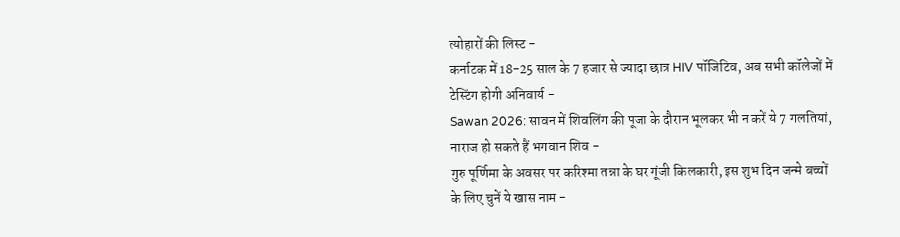त्योहारों की लिस्ट -
कर्नाटक में 18-25 साल के 7 हजार से ज्यादा छात्र HIV पॉजिटिव, अब सभी कॉलेजों में टेस्टिंग होगी अनिवार्य -
Sawan 2026: सावन में शिवलिंग की पूजा के दौरान भूलकर भी न करें ये 7 गलतियां, नाराज हो सकते हैं भगवान शिव -
गुरु पूर्णिमा के अवसर पर करिश्मा तन्ना के घर गूंजी किलकारी, इस शुभ दिन जन्मे बच्चों के लिए चुनें ये खास नाम -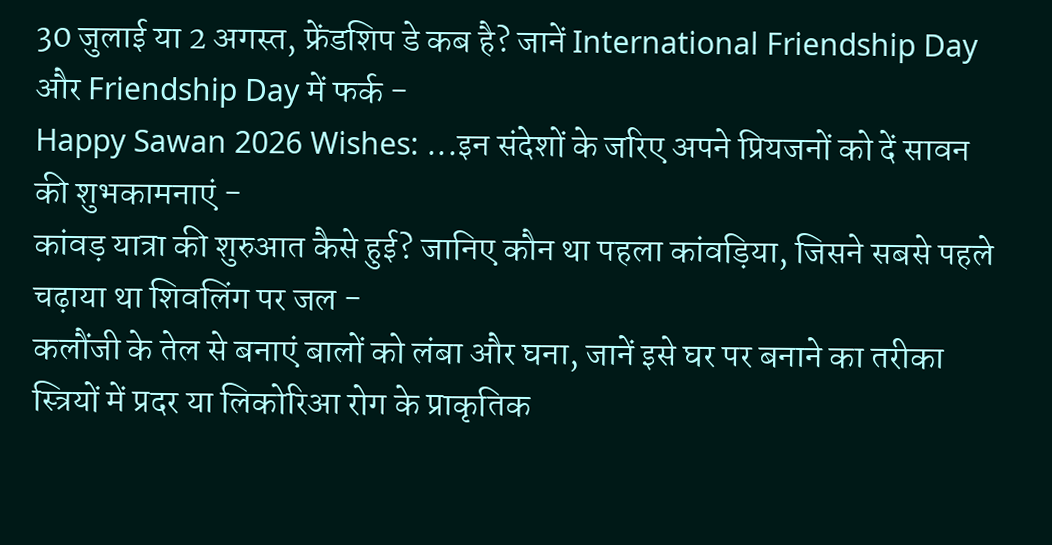30 जुलाई या 2 अगस्त, फ्रेंडशिप डे कब है? जानें International Friendship Day और Friendship Day में फर्क -
Happy Sawan 2026 Wishes: ...इन संदेशों के जरिए अपने प्रियजनों को दें सावन की शुभकामनाएं -
कांवड़ यात्रा की शुरुआत कैसे हुई? जानिए कौन था पहला कांवड़िया, जिसने सबसे पहले चढ़ाया था शिवलिंग पर जल -
कलौंजी के तेल से बनाएं बालों को लंबा और घना, जानें इसे घर पर बनाने का तरीका
स्त्रियों में प्रदर या लिकोरिआ रोग के प्राकृतिक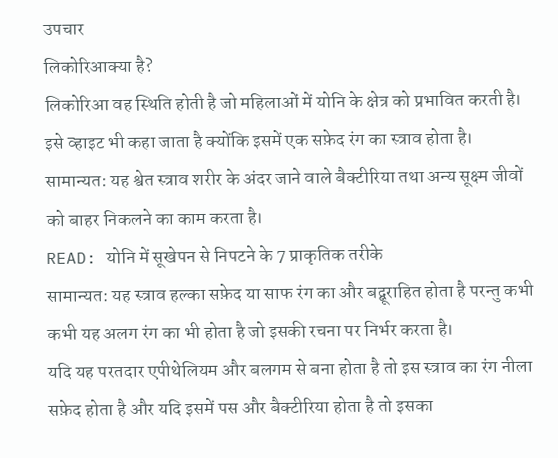उपचार
लिकोरिआक्या है?
लिकोरिआ वह स्थिति होती है जो महिलाओं में योनि के क्षेत्र को प्रभावित करती है। इसे व्हाइट भी कहा जाता है क्योंकि इसमें एक सफ़ेद रंग का स्त्राव होता है। सामान्यत: यह श्वेत स्त्राव शरीर के अंदर जाने वाले बैक्टीरिया तथा अन्य सूक्ष्म जीवों को बाहर निकलने का काम करता है।
READ: योनि में सूखेपन से निपटने के 7 प्राकृतिक तरीके
सामान्यत: यह स्त्राव हल्का सफ़ेद या साफ रंग का और बद्बूराहित होता है परन्तु कभी कभी यह अलग रंग का भी होता है जो इसकी रचना पर निर्भर करता है।
यदि यह परतदार एपीथेलियम और बलगम से बना होता है तो इस स्त्राव का रंग नीला सफ़ेद होता है और यदि इसमें पस और बैक्टीरिया होता है तो इसका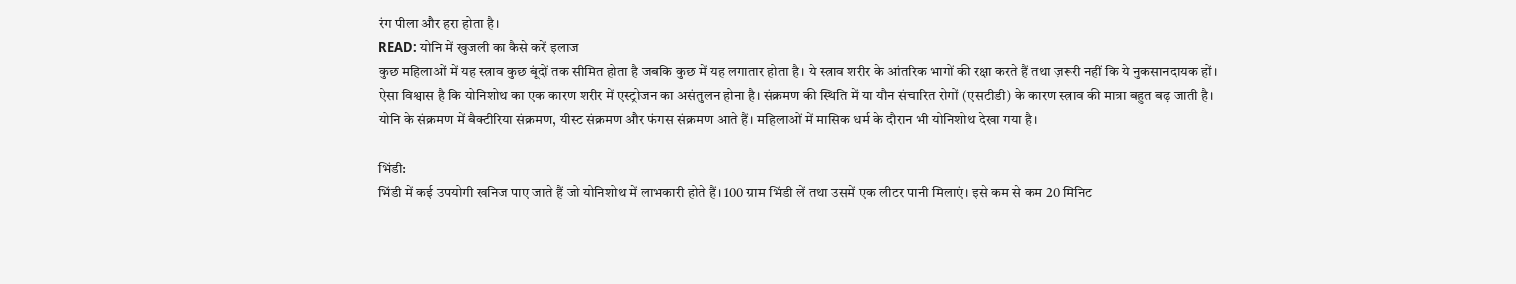रंग पीला और हरा होता है।
READ: योनि में खुजली का कैसे करें इलाज
कुछ महिलाओं में यह स्त्राव कुछ बूंदों तक सीमित होता है जबकि कुछ में यह लगातार होता है। ये स्त्राव शरीर के आंतरिक भागों की रक्षा करते हैं तथा ज़रूरी नहीं कि ये नुकसानदायक हों।
ऐसा विश्वास है कि योनिशोथ का एक कारण शरीर में एस्ट्रोजन का असंतुलन होना है। संक्रमण की स्थिति में या यौन संचारित रोगों (एसटीडी) के कारण स्त्राव की मात्रा बहुत बढ़ जाती है।
योनि के संक्रमण में बैक्टीरिया संक्रमण, यीस्ट संक्रमण और फंगस संक्रमण आते हैं। महिलाओं में मासिक धर्म के दौरान भी योनिशोथ देखा गया है।

भिंडी:
भिंडी में कई उपयोगी खनिज पाए जाते हैं जो योनिशोथ में लाभकारी होते हैं। 100 ग्राम भिंडी लें तथा उसमें एक लीटर पानी मिलाएं। इसे कम से कम 20 मिनिट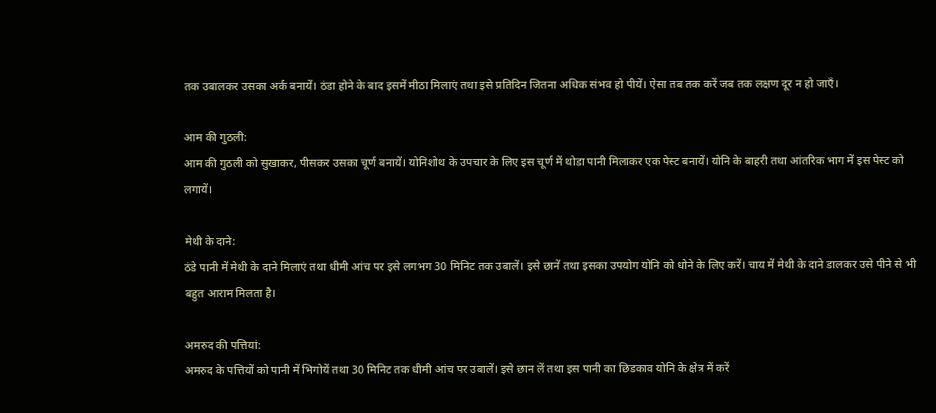तक उबालकर उसका अर्क बनायें। ठंडा होने के बाद इसमें मीठा मिलाएं तथा इसे प्रतिदिन जितना अधिक संभव हो पीयें। ऐसा तब तक करें जब तक लक्षण दूर न हो जाएँ।

आम की गुठली:
आम की गुठली को सुखाकर, पीसकर उसका चूर्ण बनायें। योनिशोथ के उपचार के लिए इस चूर्ण में थोडा पानी मिलाकर एक पेस्ट बनायें। योनि के बाहरी तथा आंतरिक भाग में इस पेस्ट को लगायें।

मेथी के दाने:
ठंडे पानी में मेथी के दाने मिलाएं तथा धीमी आंच पर इसे लगभग 30 मिनिट तक उबालें। इसे छानें तथा इसका उपयोग योनि को धोने के लिए करें। चाय में मेथी के दाने डालकर उसे पीने से भी बहुत आराम मिलता है।

अमरुद की पत्तियां:
अमरुद के पत्तियों को पानी में भिगोयें तथा 30 मिनिट तक धीमी आंच पर उबालें। इसे छान लें तथा इस पानी का छिडकाव योनि के क्षेत्र में करें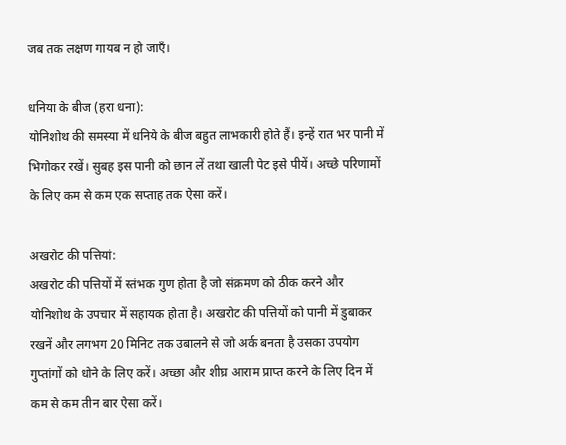जब तक लक्षण गायब न हो जाएँ।

धनिया के बीज (हरा धना):
योनिशोथ की समस्या में धनिये के बीज बहुत लाभकारी होते हैं। इन्हें रात भर पानी में भिगोकर रखें। सुबह इस पानी को छान लें तथा खाली पेट इसे पीयें। अच्छे परिणामों के लिए कम से कम एक सप्ताह तक ऐसा करें।

अखरोट की पत्तियां:
अखरोट की पत्तियों में स्तंभक गुण होता है जो संक्रमण को ठीक करने और योनिशोथ के उपचार में सहायक होता है। अखरोट की पत्तियों को पानी में डुबाकर रखनें और लगभग 20 मिनिट तक उबालने से जो अर्क बनता है उसका उपयोग गुप्तांगों को धोने के लिए करें। अच्छा और शीघ्र आराम प्राप्त करने के लिए दिन में कम से कम तीन बार ऐसा करें।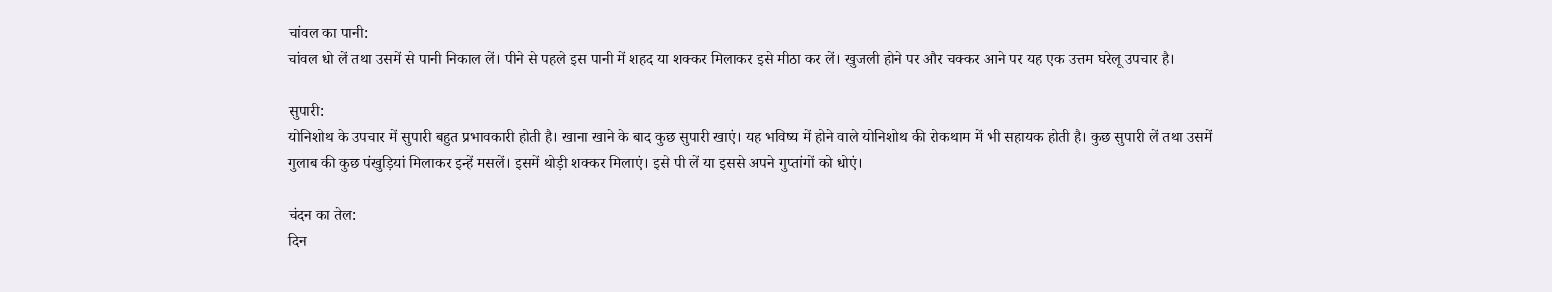चांवल का पानी:
चांवल धो लें तथा उसमें से पानी निकाल लें। पीने से पहले इस पानी में शहद या शक्कर मिलाकर इसे मीठा कर लें। खुजली होने पर और चक्कर आने पर यह एक उत्तम घरेलू उपचार है।

सुपारी:
योनिशोथ के उपचार में सुपारी बहुत प्रभावकारी होती है। खाना खाने के बाद कुछ सुपारी खाएं। यह भविष्य में होने वाले योनिशोथ की रोकथाम में भी सहायक होती है। कुछ सुपारी लें तथा उसमें गुलाब की कुछ पंखुड़ियां मिलाकर इन्हें मसलें। इसमें थोड़ी शक्कर मिलाएं। इसे पी लें या इससे अपने गुप्तांगों को धोएं।

चंदन का तेल:
दिन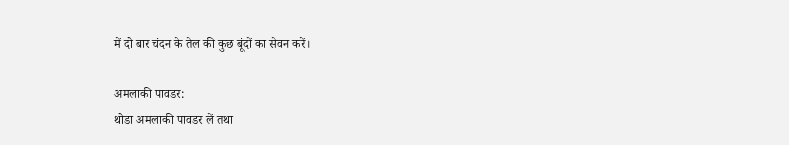में दो बार चंदन के तेल की कुछ बूंदों का सेवन करें।

अमलाकी पावडर:
थोडा अमलाकी पावडर लें तथा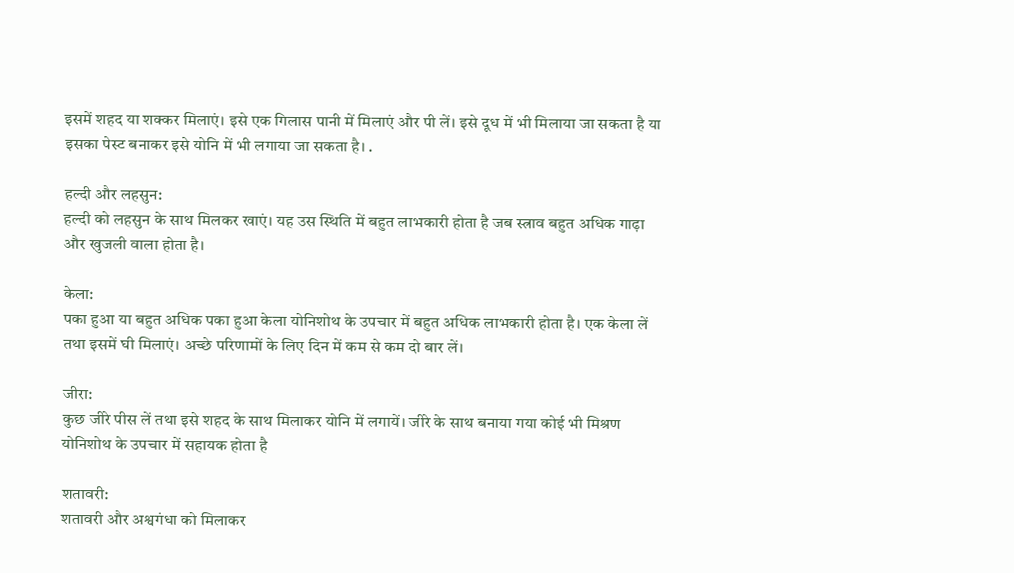इसमें शहद या शक्कर मिलाएं। इसे एक गिलास पानी में मिलाएं और पी लें। इसे दूध में भी मिलाया जा सकता है या इसका पेस्ट बनाकर इसे योनि में भी लगाया जा सकता है। .

हल्दी और लहसुन:
हल्दी को लहसुन के साथ मिलकर खाएं। यह उस स्थिति में बहुत लाभकारी होता है जब स्त्राव बहुत अधिक गाढ़ा और खुजली वाला होता है।

केला:
पका हुआ या बहुत अधिक पका हुआ केला योनिशोथ के उपचार में बहुत अधिक लाभकारी होता है। एक केला लें तथा इसमें घी मिलाएं। अच्छे परिणामों के लिए दिन में कम से कम दो बार लें।

जीरा:
कुछ जीरे पीस लें तथा इसे शहद के साथ मिलाकर योनि में लगायें। जीरे के साथ बनाया गया कोई भी मिश्रण योनिशोथ के उपचार में सहायक होता है

शतावरी:
शतावरी और अश्वगंधा को मिलाकर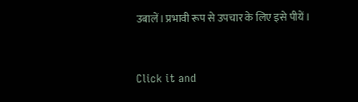उबालें। प्रभावी रूप से उपचार के लिए इसे पीयें।



Click it and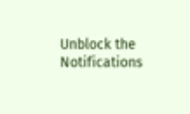Unblock the Notifications